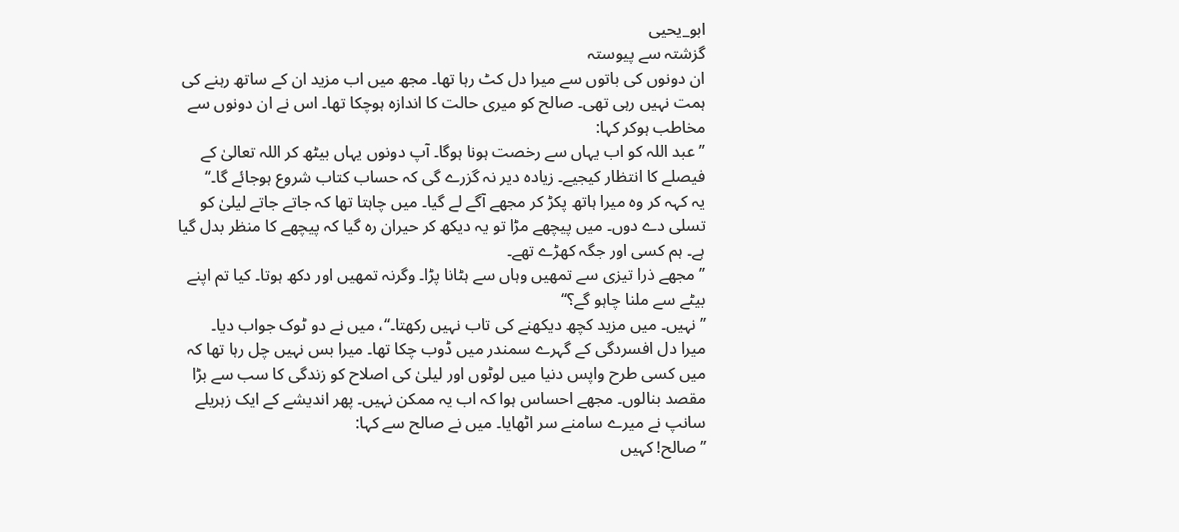ابو_یحیی
گزشتہ سے پیوستہ
ان دونوں کی باتوں سے میرا دل کٹ رہا تھا۔ مجھ میں اب مزید ان کے ساتھ رہنے کی ہمت نہیں رہی تھی۔ صالح کو میری حالت کا اندازہ ہوچکا تھا۔ اس نے ان دونوں سے مخاطب ہوکر کہا:
’’عبد اللہ کو اب یہاں سے رخصت ہونا ہوگا۔ آپ دونوں یہاں بیٹھ کر اللہ تعالیٰ کے فیصلے کا انتظار کیجیے۔ زیادہ دیر نہ گزرے گی کہ حساب کتاب شروع ہوجائے گا۔‘‘
یہ کہہ کر وہ میرا ہاتھ پکڑ کر مجھے آگے لے گیا۔ میں چاہتا تھا کہ جاتے جاتے لیلیٰ کو تسلی دے دوں۔ میں پیچھے مڑا تو یہ دیکھ کر حیران رہ گیا کہ پیچھے کا منظر بدل گیا ہے۔ ہم کسی اور جگہ کھڑے تھے۔
’’مجھے ذرا تیزی سے تمھیں وہاں سے ہٹانا پڑا۔ وگرنہ تمھیں اور دکھ ہوتا۔ کیا تم اپنے بیٹے سے ملنا چاہو گے؟‘‘
’’نہیں۔ میں مزید کچھ دیکھنے کی تاب نہیں رکھتا۔‘‘، میں نے دو ٹوک جواب دیا۔
میرا دل افسردگی کے گہرے سمندر میں ڈوب چکا تھا۔ میرا بس نہیں چل رہا تھا کہ میں کسی طرح واپس دنیا میں لوٹوں اور لیلیٰ کی اصلاح کو زندگی کا سب سے بڑا مقصد بنالوں۔ مجھے احساس ہوا کہ اب یہ ممکن نہیں۔ پھر اندیشے کے ایک زہریلے سانپ نے میرے سامنے سر اٹھایا۔ میں نے صالح سے کہا:
’’صالح! کہیں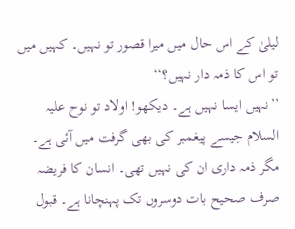لیلیٰ کے اس حال میں میرا قصور تو نہیں۔ کہیں میں تو اس کا ذمہ دار نہیں؟‘‘
’’نہیں ایسا نہیں ہے۔ دیکھو! اولاد تو نوح علیہ السلام جیسے پیغمبر کی بھی گرفت میں آئی ہے۔ مگر ذمہ داری ان کی نہیں تھی۔ انسان کا فریضہ صرف صحیح بات دوسروں تک پہنچانا ہے۔ قبول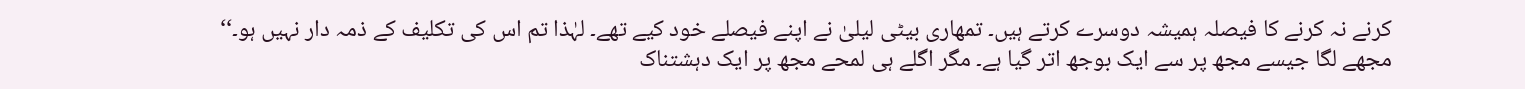کرنے نہ کرنے کا فیصلہ ہمیشہ دوسرے کرتے ہیں۔ تمھاری بیٹی لیلیٰ نے اپنے فیصلے خود کیے تھے۔ لہٰذا تم اس کی تکلیف کے ذمہ دار نہیں ہو۔‘‘
مجھے لگا جیسے مجھ پر سے ایک بوجھ اتر گیا ہے۔ مگر اگلے ہی لمحے مجھ پر ایک دہشتناک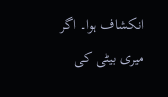انکشاف ہوا۔ اگر میری بیٹی کی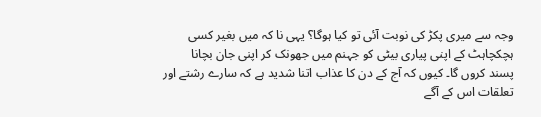وجہ سے میری پکڑ کی نوبت آئی تو کیا ہوگا؟ یہی نا کہ میں بغیر کسی ہچکچاہٹ کے اپنی پیاری بیٹی کو جہنم میں جھونک کر اپنی جان بچانا پسند کروں گا۔ کیوں کہ آج کے دن کا عذاب اتنا شدید ہے کہ سارے رشتے اور تعلقات اس کے آگے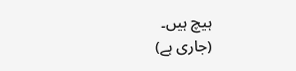ہیچ ہیں۔
(جاری ہے)